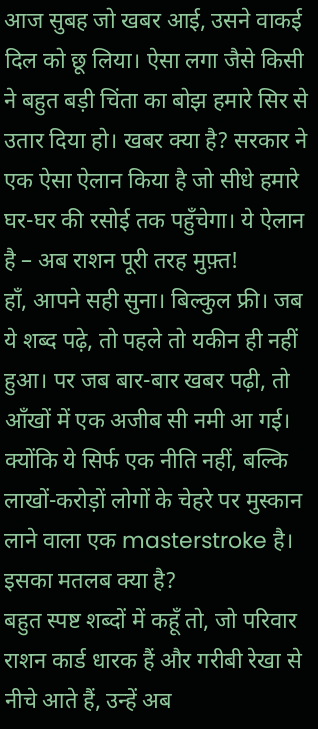आज सुबह जो खबर आई, उसने वाकई दिल को छू लिया। ऐसा लगा जैसे किसी ने बहुत बड़ी चिंता का बोझ हमारे सिर से उतार दिया हो। खबर क्या है? सरकार ने एक ऐसा ऐलान किया है जो सीधे हमारे घर-घर की रसोई तक पहुँचेगा। ये ऐलान है – अब राशन पूरी तरह मुफ़्त!
हाँ, आपने सही सुना। बिल्कुल फ्री। जब ये शब्द पढ़े, तो पहले तो यकीन ही नहीं हुआ। पर जब बार-बार खबर पढ़ी, तो आँखों में एक अजीब सी नमी आ गई। क्योंकि ये सिर्फ एक नीति नहीं, बल्कि लाखों-करोड़ों लोगों के चेहरे पर मुस्कान लाने वाला एक masterstroke है।
इसका मतलब क्या है?
बहुत स्पष्ट शब्दों में कहूँ तो, जो परिवार राशन कार्ड धारक हैं और गरीबी रेखा से नीचे आते हैं, उन्हें अब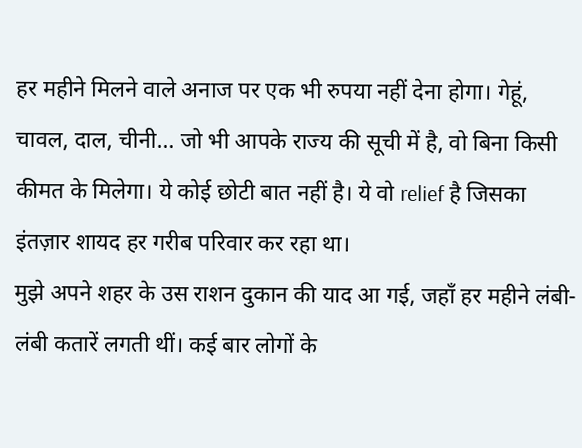हर महीने मिलने वाले अनाज पर एक भी रुपया नहीं देना होगा। गेहूं, चावल, दाल, चीनी… जो भी आपके राज्य की सूची में है, वो बिना किसी कीमत के मिलेगा। ये कोई छोटी बात नहीं है। ये वो relief है जिसका इंतज़ार शायद हर गरीब परिवार कर रहा था।
मुझे अपने शहर के उस राशन दुकान की याद आ गई, जहाँ हर महीने लंबी-लंबी कतारें लगती थीं। कई बार लोगों के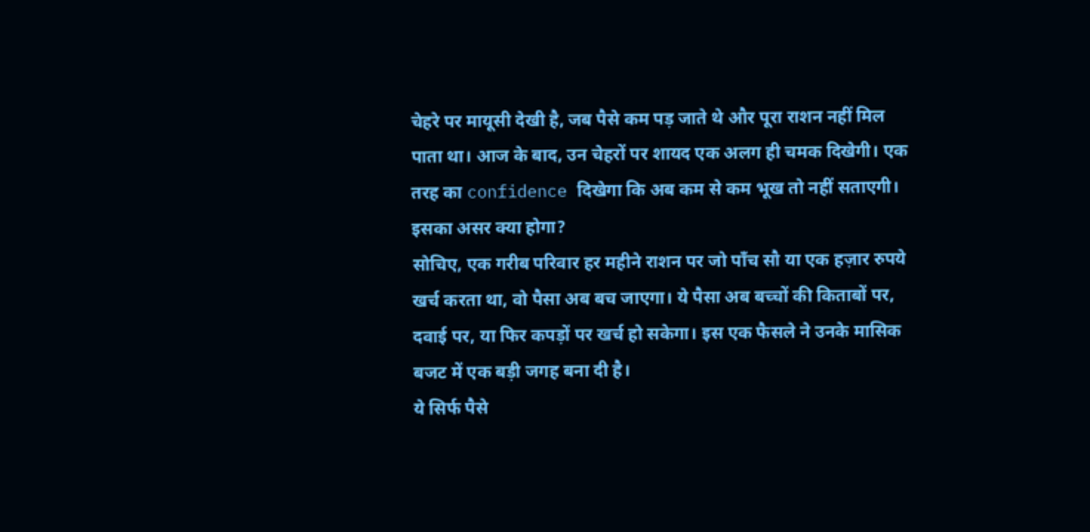चेहरे पर मायूसी देखी है, जब पैसे कम पड़ जाते थे और पूरा राशन नहीं मिल पाता था। आज के बाद, उन चेहरों पर शायद एक अलग ही चमक दिखेगी। एक तरह का confidence दिखेगा कि अब कम से कम भूख तो नहीं सताएगी।
इसका असर क्या होगा?
सोचिए, एक गरीब परिवार हर महीने राशन पर जो पाँच सौ या एक हज़ार रुपये खर्च करता था, वो पैसा अब बच जाएगा। ये पैसा अब बच्चों की किताबों पर, दवाई पर, या फिर कपड़ों पर खर्च हो सकेगा। इस एक फैसले ने उनके मासिक बजट में एक बड़ी जगह बना दी है।
ये सिर्फ पैसे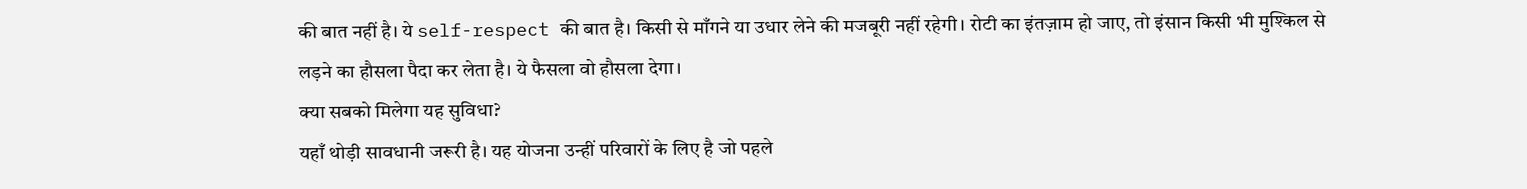की बात नहीं है। ये self-respect की बात है। किसी से माँगने या उधार लेने की मजबूरी नहीं रहेगी। रोटी का इंतज़ाम हो जाए, तो इंसान किसी भी मुश्किल से लड़ने का हौसला पैदा कर लेता है। ये फैसला वो हौसला देगा।
क्या सबको मिलेगा यह सुविधा?
यहाँ थोड़ी सावधानी जरूरी है। यह योजना उन्हीं परिवारों के लिए है जो पहले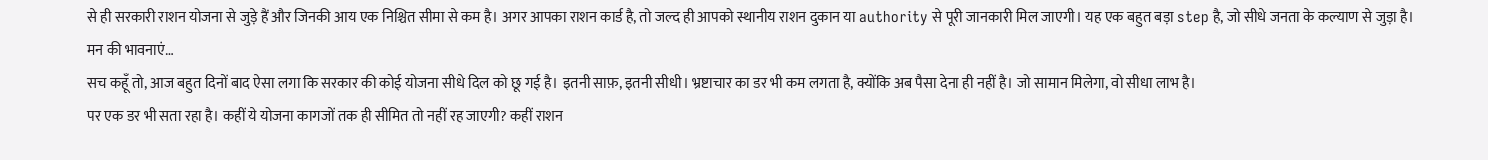से ही सरकारी राशन योजना से जुड़े हैं और जिनकी आय एक निश्चित सीमा से कम है। अगर आपका राशन कार्ड है, तो जल्द ही आपको स्थानीय राशन दुकान या authority से पूरी जानकारी मिल जाएगी। यह एक बहुत बड़ा step है, जो सीधे जनता के कल्याण से जुड़ा है।
मन की भावनाएं…
सच कहूँ तो, आज बहुत दिनों बाद ऐसा लगा कि सरकार की कोई योजना सीधे दिल को छू गई है। इतनी साफ़, इतनी सीधी। भ्रष्टाचार का डर भी कम लगता है, क्योंकि अब पैसा देना ही नहीं है। जो सामान मिलेगा, वो सीधा लाभ है।
पर एक डर भी सता रहा है। कहीं ये योजना कागजों तक ही सीमित तो नहीं रह जाएगी? कहीं राशन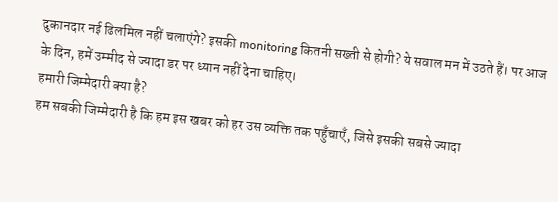दुकानदार नई ढिलमिल नहीं चलाएंगे? इसकी monitoring कितनी सख्ती से होगी? ये सवाल मन में उठते हैं। पर आज के दिन, हमें उम्मीद से ज्यादा डर पर ध्यान नहीं देना चाहिए।
हमारी जिम्मेदारी क्या है?
हम सबकी जिम्मेदारी है कि हम इस खबर को हर उस व्यक्ति तक पहुँचाएँ, जिसे इसकी सबसे ज्यादा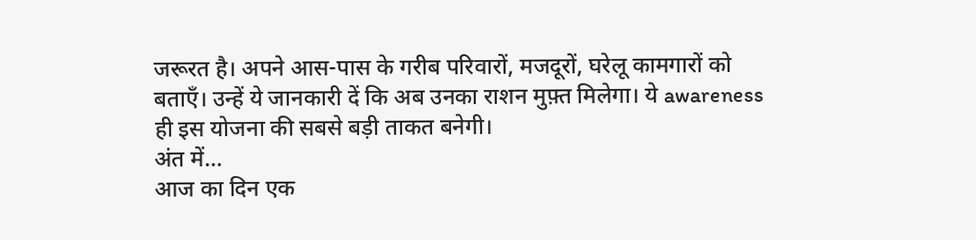जरूरत है। अपने आस-पास के गरीब परिवारों, मजदूरों, घरेलू कामगारों को बताएँ। उन्हें ये जानकारी दें कि अब उनका राशन मुफ़्त मिलेगा। ये awareness ही इस योजना की सबसे बड़ी ताकत बनेगी।
अंत में…
आज का दिन एक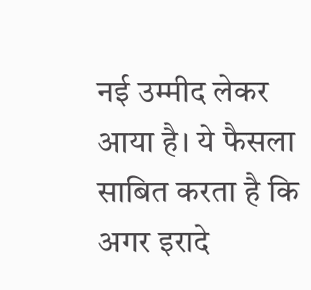नई उम्मीद लेकर आया है। ये फैसला साबित करता है कि अगर इरादे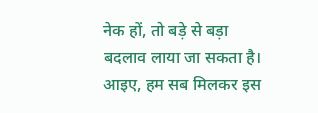नेक हों, तो बड़े से बड़ा बदलाव लाया जा सकता है। आइए, हम सब मिलकर इस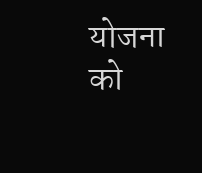योजना को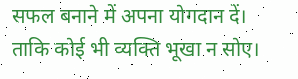सफल बनाने में अपना योगदान दें। ताकि कोई भी व्यक्ति भूखा न सोए।